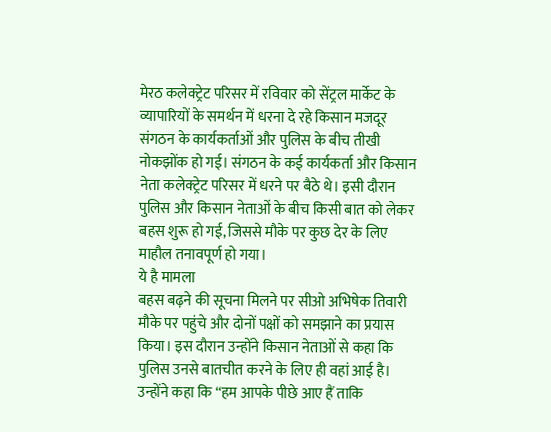मेरठ कलेक्ट्रेट परिसर में रविवार को सेंट्रल मार्केट के व्यापारियों के समर्थन में धरना दे रहे किसान मजदूर संगठन के कार्यकर्ताओं और पुलिस के बीच तीखी नोकझोंक हो गई। संगठन के कई कार्यकर्ता और किसान नेता कलेक्ट्रेट परिसर में धरने पर बैठे थे। इसी दौरान पुलिस और किसान नेताओं के बीच किसी बात को लेकर बहस शुरू हो गई, जिससे मौके पर कुछ देर के लिए माहौल तनावपूर्ण हो गया।
ये है मामला
बहस बढ़ने की सूचना मिलने पर सीओ अभिषेक तिवारी मौके पर पहुंचे और दोनों पक्षों को समझाने का प्रयास किया। इस दौरान उन्होंने किसान नेताओं से कहा कि पुलिस उनसे बातचीत करने के लिए ही वहां आई है। उन्होंने कहा कि “हम आपके पीछे आए हैं ताकि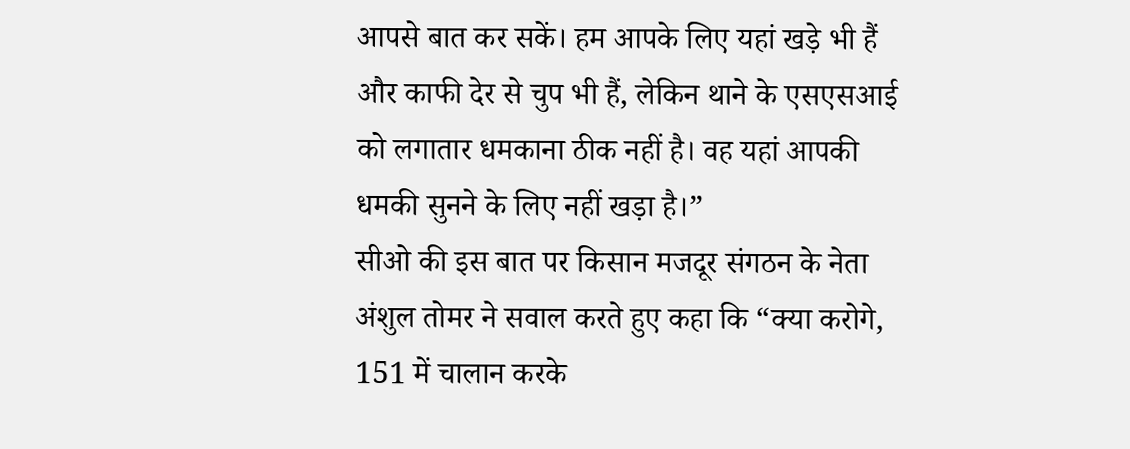आपसे बात कर सकें। हम आपके लिए यहां खड़े भी हैं और काफी देर से चुप भी हैं, लेकिन थाने के एसएसआई को लगातार धमकाना ठीक नहीं है। वह यहां आपकी धमकी सुनने के लिए नहीं खड़ा है।”
सीओ की इस बात पर किसान मजदूर संगठन के नेता अंशुल तोमर ने सवाल करते हुए कहा कि “क्या करोगे, 151 में चालान करके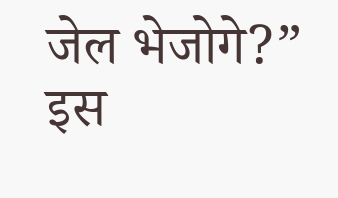जेल भेजोगे?” इस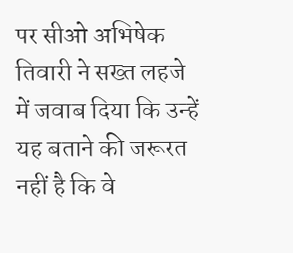पर सीओ अभिषेक तिवारी ने सख्त लहजे में जवाब दिया कि उन्हें यह बताने की जरूरत नहीं है कि वे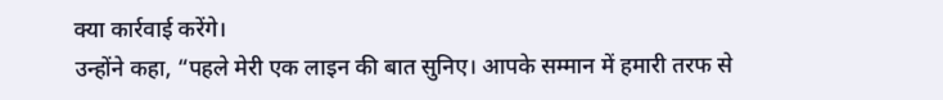क्या कार्रवाई करेंगे।
उन्होंने कहा, “पहले मेरी एक लाइन की बात सुनिए। आपके सम्मान में हमारी तरफ से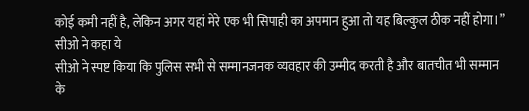कोई कमी नहीं है, लेकिन अगर यहां मेरे एक भी सिपाही का अपमान हुआ तो यह बिल्कुल ठीक नहीं होगा।”
सीओ ने कहा ये
सीओ ने स्पष्ट किया कि पुलिस सभी से सम्मानजनक व्यवहार की उम्मीद करती है और बातचीत भी सम्मान के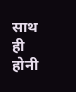साथ ही होनी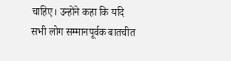चाहिए। उन्होंने कहा कि यदि सभी लोग सम्मानपूर्वक बातचीत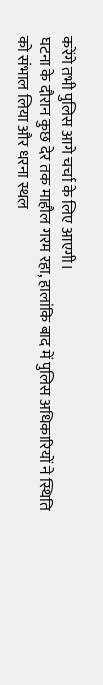करेंगे तभी पुलिस आगे चर्चा के लिए आएगी।
घटना के दौरान कुछ देर तक माहौल गरम रहा, हालांकि बाद में पुलिस अधिकारियों ने स्थिति को संभाल लिया और धरना स्थल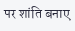पर शांति बनाए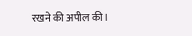रखने की अपील की।